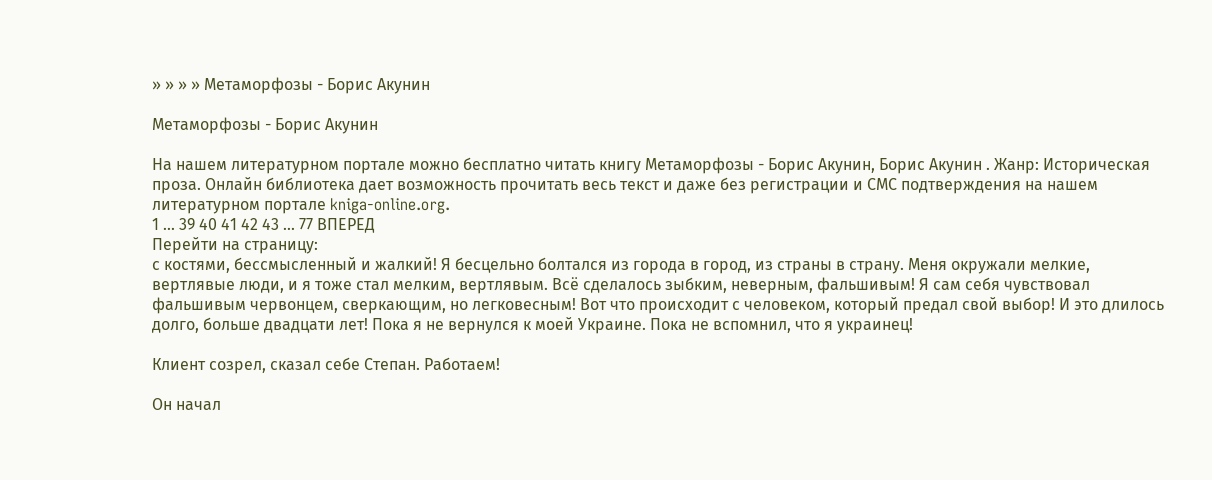» » » » Метаморфозы - Борис Акунин

Метаморфозы - Борис Акунин

На нашем литературном портале можно бесплатно читать книгу Метаморфозы - Борис Акунин, Борис Акунин . Жанр: Историческая проза. Онлайн библиотека дает возможность прочитать весь текст и даже без регистрации и СМС подтверждения на нашем литературном портале kniga-online.org.
1 ... 39 40 41 42 43 ... 77 ВПЕРЕД
Перейти на страницу:
с костями, бессмысленный и жалкий! Я бесцельно болтался из города в город, из страны в страну. Меня окружали мелкие, вертлявые люди, и я тоже стал мелким, вертлявым. Всё сделалось зыбким, неверным, фальшивым! Я сам себя чувствовал фальшивым червонцем, сверкающим, но легковесным! Вот что происходит с человеком, который предал свой выбор! И это длилось долго, больше двадцати лет! Пока я не вернулся к моей Украине. Пока не вспомнил, что я украинец!

Клиент созрел, сказал себе Степан. Работаем!

Он начал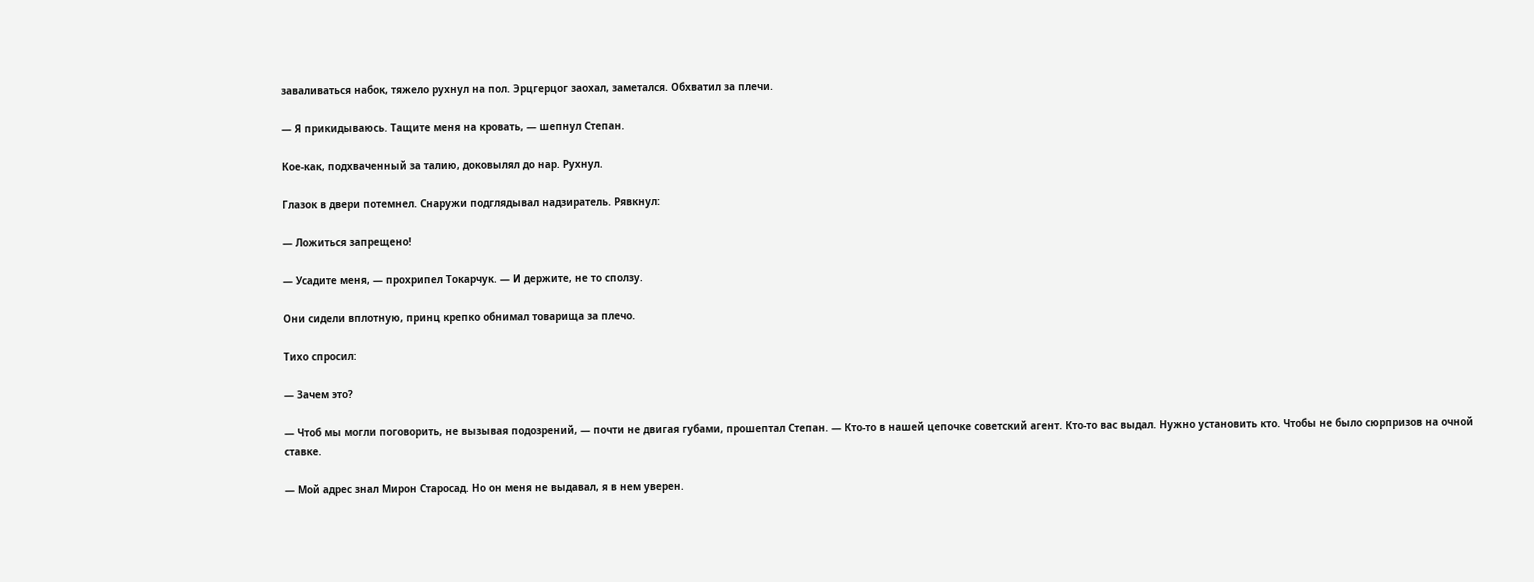заваливаться набок, тяжело рухнул на пол. Эрцгерцог заохал, заметался. Обхватил за плечи.

— Я прикидываюсь. Тащите меня на кровать, — шепнул Степан.

Кое-как, подхваченный за талию, доковылял до нар. Рухнул.

Глазок в двери потемнел. Снаружи подглядывал надзиратель. Рявкнул:

— Ложиться запрещено!

— Усадите меня, — прохрипел Токарчук. — И держите, не то сползу.

Они сидели вплотную, принц крепко обнимал товарища за плечо.

Тихо спросил:

— Зачем это?

— Чтоб мы могли поговорить, не вызывая подозрений, — почти не двигая губами, прошептал Степан. — Кто-то в нашей цепочке советский агент. Кто-то вас выдал. Нужно установить кто. Чтобы не было сюрпризов на очной ставке.

— Мой адрес знал Мирон Старосад. Но он меня не выдавал, я в нем уверен.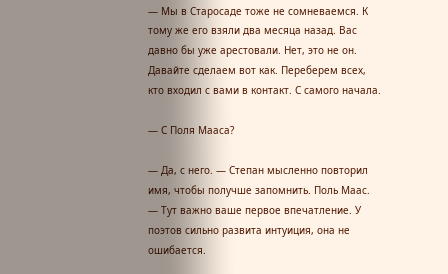— Мы в Старосаде тоже не сомневаемся. К тому же его взяли два месяца назад. Вас давно бы уже арестовали. Нет, это не он. Давайте сделаем вот как. Переберем всех, кто входил с вами в контакт. С самого начала.

— С Поля Мааса?

— Да, с него. — Степан мысленно повторил имя, чтобы получше запомнить. Поль Маас. — Тут важно ваше первое впечатление. У поэтов сильно развита интуиция, она не ошибается.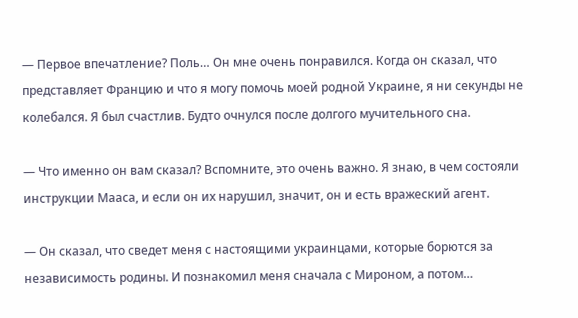— Первое впечатление? Поль… Он мне очень понравился. Когда он сказал, что представляет Францию и что я могу помочь моей родной Украине, я ни секунды не колебался. Я был счастлив. Будто очнулся после долгого мучительного сна.

— Что именно он вам сказал? Вспомните, это очень важно. Я знаю, в чем состояли инструкции Мааса, и если он их нарушил, значит, он и есть вражеский агент.

— Он сказал, что сведет меня с настоящими украинцами, которые борются за независимость родины. И познакомил меня сначала с Мироном, а потом…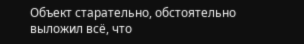Объект старательно, обстоятельно выложил всё, что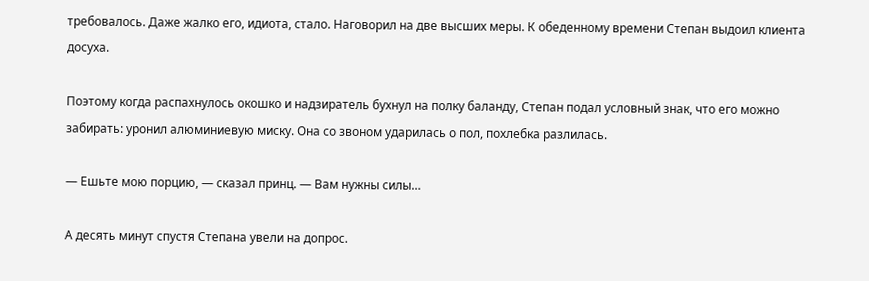требовалось. Даже жалко его, идиота, стало. Наговорил на две высших меры. К обеденному времени Степан выдоил клиента досуха.

Поэтому когда распахнулось окошко и надзиратель бухнул на полку баланду, Степан подал условный знак, что его можно забирать: уронил алюминиевую миску. Она со звоном ударилась о пол, похлебка разлилась.

— Ешьте мою порцию, — сказал принц. — Вам нужны силы…

А десять минут спустя Степана увели на допрос.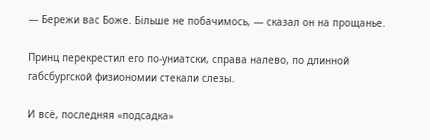— Бережи вас Боже. Більше не побачимось, — сказал он на прощанье.

Принц перекрестил его по-униатски, справа налево, по длинной габсбургской физиономии стекали слезы.

И всё, последняя «подсадка»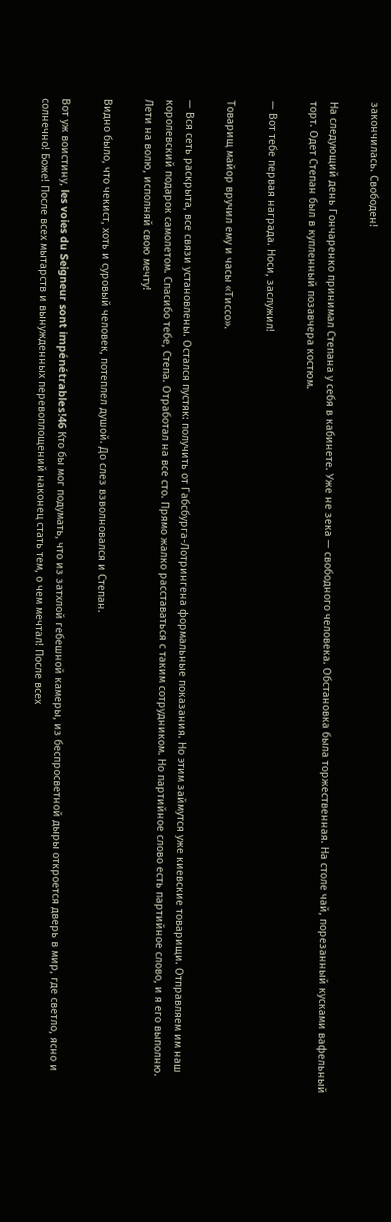закончилась. Свободен!

На следующий день Гончаренко принимал Степана у себя в кабинете. Уже не зека — свободного человека. Обстановка была торжественная. На столе чай, порезанный кусками вафельный торт. Одет Степан был в купленный позавчера костюм.

— Вот тебе первая награда. Носи, заслужил!

Товарищ майор вручил ему и часы «Тиссо».

— Вся сеть раскрыта, все связи установлены. Остался пустяк: получить от Габсбурга-Лотрингена формальные показания. Но этим займутся уже киевские товарищи. Отправляем им наш королевский подарок самолетом. Спасибо тебе, Степа. Отработал на все сто. Прямо жалко расставаться с таким сотрудником. Но партийное слово есть партийное слово, и я его выполню. Лети на волю, исполняй свою мечту!

Видно было, что чекист, хоть и суровый человек, потеплел душой. До слез взволновался и Степан.

Вот уж воистину, les voies du Seigneur sont impénétrables!46 Кто бы мог подумать, что из затхлой гебешной камеры, из беспросветной дыры откроется дверь в мир, где светло, ясно и солнечно! Боже! После всех мытарств и вынужденных перевоплощений наконец стать тем, о чем мечтал! После всех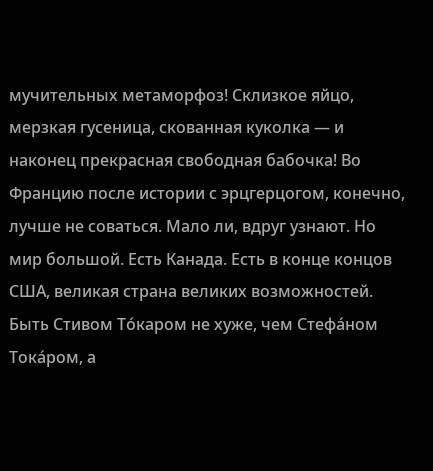мучительных метаморфоз! Склизкое яйцо, мерзкая гусеница, скованная куколка — и наконец прекрасная свободная бабочка! Во Францию после истории с эрцгерцогом, конечно, лучше не соваться. Мало ли, вдруг узнают. Но мир большой. Есть Канада. Есть в конце концов США, великая страна великих возможностей. Быть Стивом Тóкаром не хуже, чем Стефáном Токáром, а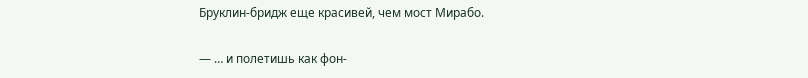Бруклин-бридж еще красивей, чем мост Мирабо.

— … и полетишь как фон-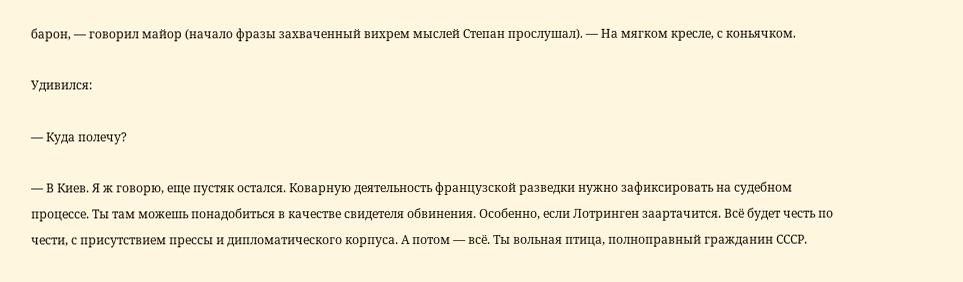барон, — говорил майор (начало фразы захваченный вихрем мыслей Степан прослушал). — На мягком кресле, с коньячком.

Удивился:

— Куда полечу?

— В Киев. Я ж говорю, еще пустяк остался. Коварную деятельность французской разведки нужно зафиксировать на судебном процессе. Ты там можешь понадобиться в качестве свидетеля обвинения. Особенно, если Лотринген заартачится. Всё будет честь по чести, с присутствием прессы и дипломатического корпуса. А потом — всё. Ты вольная птица, полноправный гражданин СССР.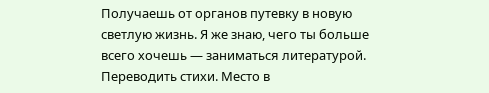Получаешь от органов путевку в новую светлую жизнь. Я же знаю, чего ты больше всего хочешь — заниматься литературой. Переводить стихи. Место в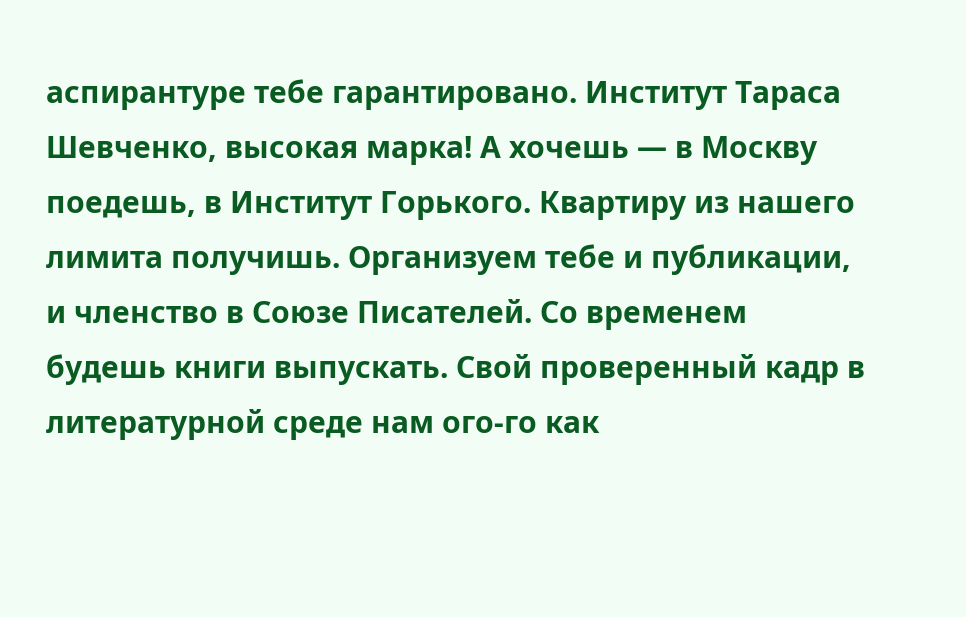аспирантуре тебе гарантировано. Институт Тараса Шевченко, высокая марка! А хочешь — в Москву поедешь, в Институт Горького. Квартиру из нашего лимита получишь. Организуем тебе и публикации, и членство в Союзе Писателей. Со временем будешь книги выпускать. Свой проверенный кадр в литературной среде нам ого-го как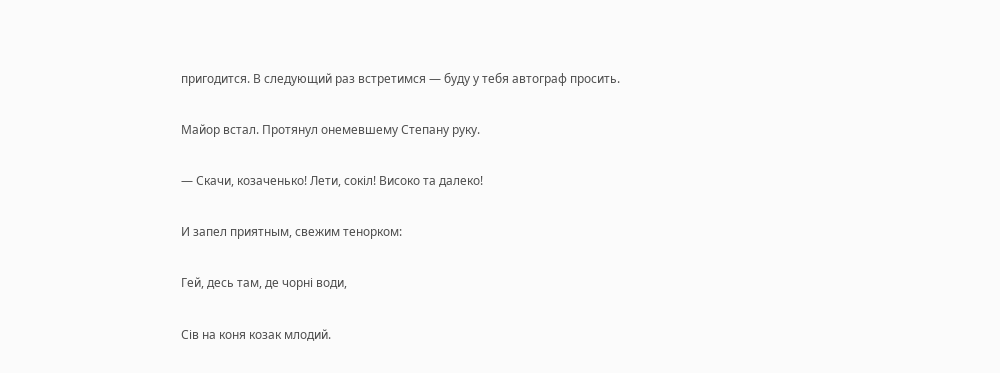пригодится. В следующий раз встретимся — буду у тебя автограф просить.

Майор встал. Протянул онемевшему Степану руку.

— Скачи, козаченько! Лети, сокіл! Високо та далеко!

И запел приятным, свежим тенорком:

Гей, десь там, де чорні води,

Сів на коня козак млодий.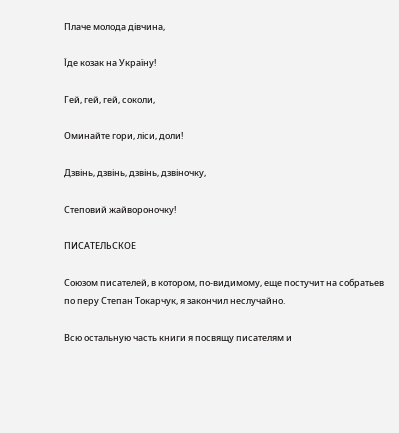Плаче молода дівчина,

Їде козак на Україну!

Гей, гей, гей, соколи,

Оминайте гори, ліси, доли!

Дзвінь, дзвінь, дзвінь, дзвіночку,

Степовий жайвороночку!

ПИСАТЕЛЬСКОЕ

Союзом писателей, в котором, по-видимому, еще постучит на собратьев по перу Степан Токарчук, я закончил неслучайно.

Всю остальную часть книги я посвящу писателям и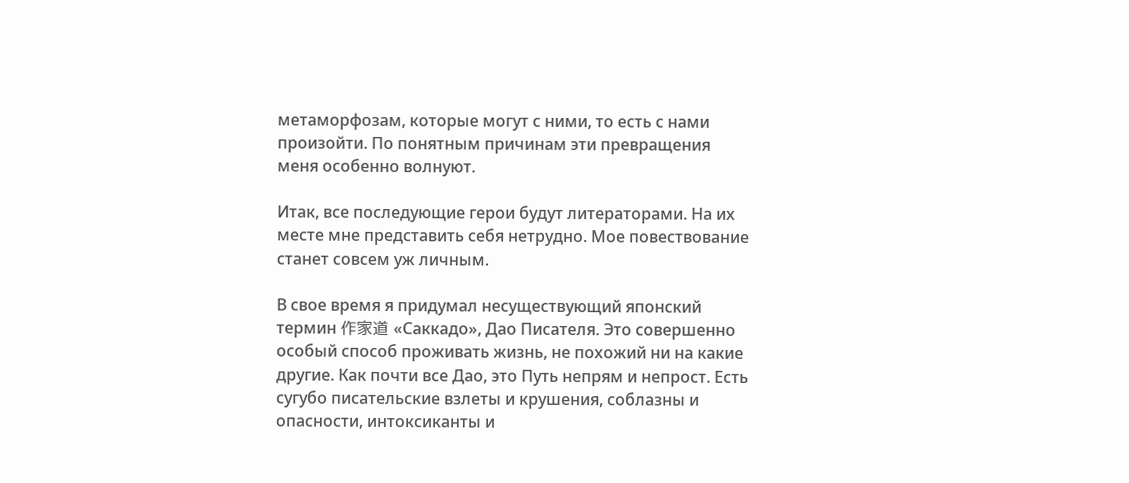метаморфозам, которые могут с ними, то есть с нами произойти. По понятным причинам эти превращения меня особенно волнуют.

Итак, все последующие герои будут литераторами. На их месте мне представить себя нетрудно. Мое повествование станет совсем уж личным.

В свое время я придумал несуществующий японский термин 作家道 «Саккадо», Дао Писателя. Это совершенно особый способ проживать жизнь, не похожий ни на какие другие. Как почти все Дао, это Путь непрям и непрост. Есть сугубо писательские взлеты и крушения, соблазны и опасности, интоксиканты и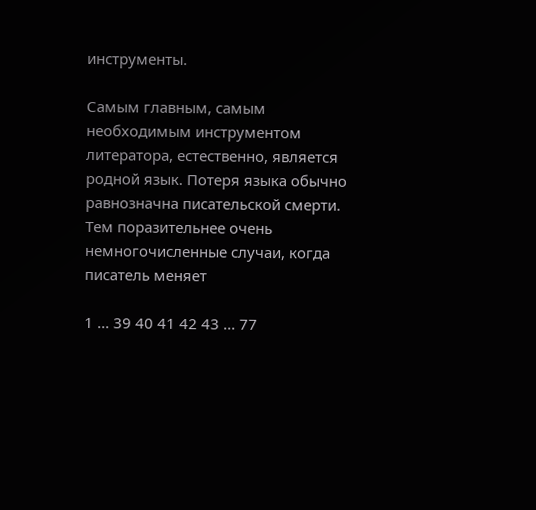инструменты.

Самым главным, самым необходимым инструментом литератора, естественно, является родной язык. Потеря языка обычно равнозначна писательской смерти. Тем поразительнее очень немногочисленные случаи, когда писатель меняет

1 ... 39 40 41 42 43 ... 77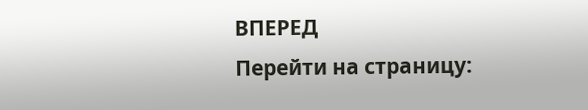ВПЕРЕД
Перейти на страницу: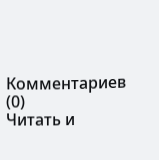Комментариев (0)
Читать и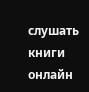слушать книги онлайн